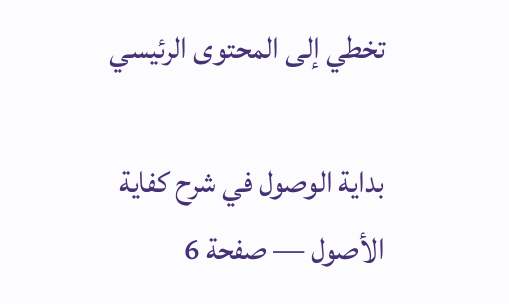تخطي إلى المحتوى الرئيسي

بداية الوصول في شرح كفاية الأصول — صفحة 6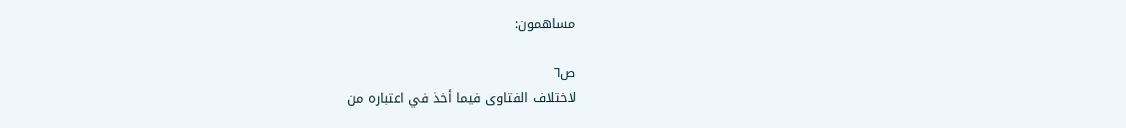مساهمون:

ص٦
لاختلاف الفتاوى فيما أخذ في اعتباره من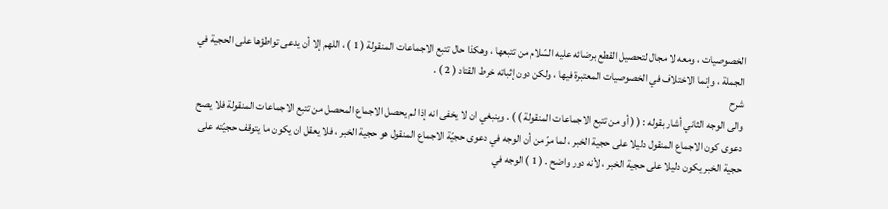الخصوصيات ، ومعه لا مجال لتحصيل القطع برضائه عليه السّلام من تتبعها ، وهكذا حال تتبع الاجماعات المنقولة ( 1 ) ، اللهم إلا أن يدعى تواطؤها على الحجية في الجملة ، وإنما الاختلاف في الخصوصيات المعتبرة فيها ، ولكن دون إثباته خرط القتاد ( 2 ) .
شرح
والى الوجه الثاني أشار بقوله : ( ( أو من تتبع الاجماعات المنقولة ) ) . وينبغي ان لا يخفى انه إذا لم يحصل الاجماع المحصل من تتبع الاجماعات المنقولة فلا يصح دعوى كون الاجماع المنقول دليلا على حجية الخبر ، لما مرّ من أن الوجه في دعوى حجيّة الاجماع المنقول هو حجية الخبر ، فلا يعقل ان يكون ما يتوقف حجيّته على حجية الخبر يكون دليلا على حجية الخبر ، لأنه دور واضح . ( 1 ) الوجه في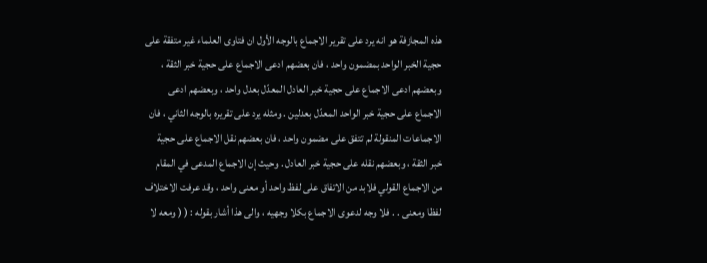هذه المجازفة هو انه يرد على تقرير الاجماع بالوجه الأول ان فتاوى العلماء غير متفقة على حجية الخبر الواحد بمضمون واحد ، فان بعضهم ادعى الاجماع على حجية خبر الثقة ، وبعضهم ادعى الاجماع على حجية خبر العادل المعدّل بعدل واحد ، وبعضهم ادعى الاجماع على حجية خبر الواحد المعدّل بعدلين . ومثله يرد على تقريره بالوجه الثاني ، فان الاجماعات المنقولة لم تتفق على مضمون واحد ، فان بعضهم نقل الاجماع على حجية خبر الثقة ، وبعضهم نقله على حجية خبر العادل . وحيث إن الاجماع المدعى في المقام من الاجماع القولي فلابد من الاتفاق على لفظ واحد أو معنى واحد ، وقد عرفت الاختلاف لفظا ومعنى . . فلا وجه لدعوى الاجماع بكلا وجهيه ، والى هذا أشار بقوله : ( ( ومعه لا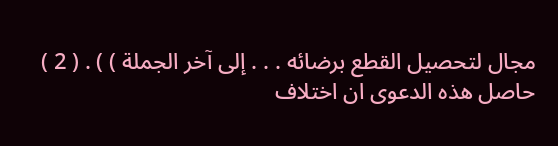مجال لتحصيل القطع برضائه . . . إلى آخر الجملة ) ) . ( 2 ) حاصل هذه الدعوى ان اختلاف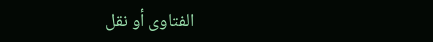الفتاوى أو نقل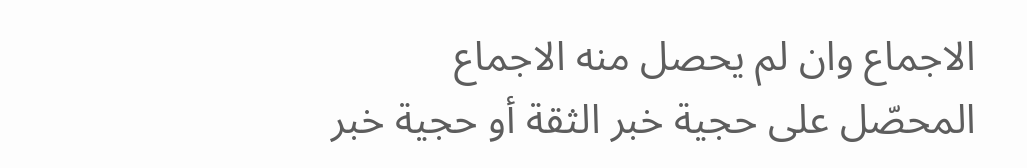الاجماع وان لم يحصل منه الاجماع المحصّل على حجية خبر الثقة أو حجية خبر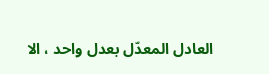العادل المعدّل بعدل واحد ، الا